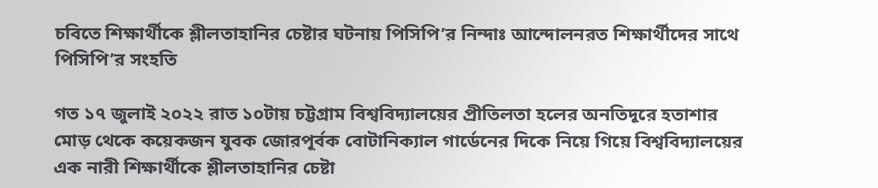চবিতে শিক্ষার্থীকে শ্লীলতাহানির চেষ্টার ঘটনায় পিসিপি’র নিন্দাঃ আন্দোলনরত শিক্ষার্থীদের সাথে পিসিপি’র সংহতি

গত ১৭ জুলাই ২০২২ রাত ১০টায় চট্টগ্রাম বিশ্ববিদ্যালয়ের প্রীতিলতা হলের অনতিদূরে হতাশার মোড় থেকে কয়েকজন যুবক জোরপূর্বক বোটানিক্যাল গার্ডেনের দিকে নিয়ে গিয়ে বিশ্ববিদ্যালয়ের এক নারী শিক্ষার্থীকে শ্লীলতাহানির চেষ্টা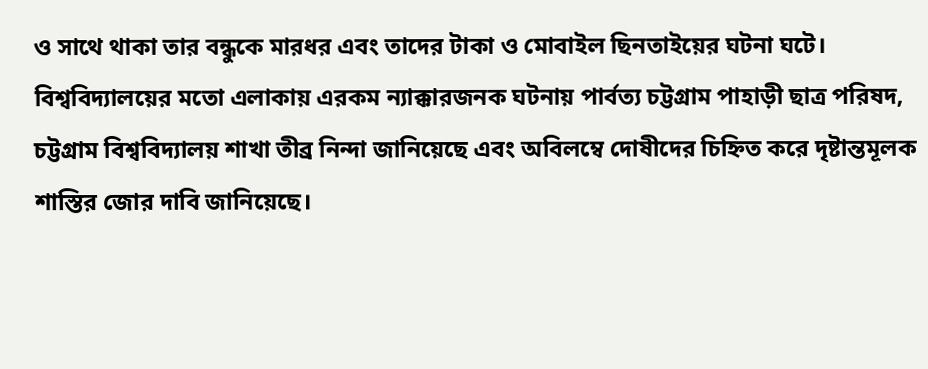ও সাথে থাকা তার বন্ধুকে মারধর এবং তাদের টাকা ও মোবাইল ছিনতাইয়ের ঘটনা ঘটে।
বিশ্ববিদ্যালয়ের মতো এলাকায় এরকম ন্যাক্কারজনক ঘটনায় পার্বত্য চট্টগ্রাম পাহাড়ী ছাত্র পরিষদ, চট্টগ্রাম বিশ্ববিদ্যালয় শাখা তীব্র নিন্দা জানিয়েছে এবং অবিলম্বে দোষীদের চিহ্নিত করে দৃষ্টান্তমূলক শাস্তির জোর দাবি জানিয়েছে।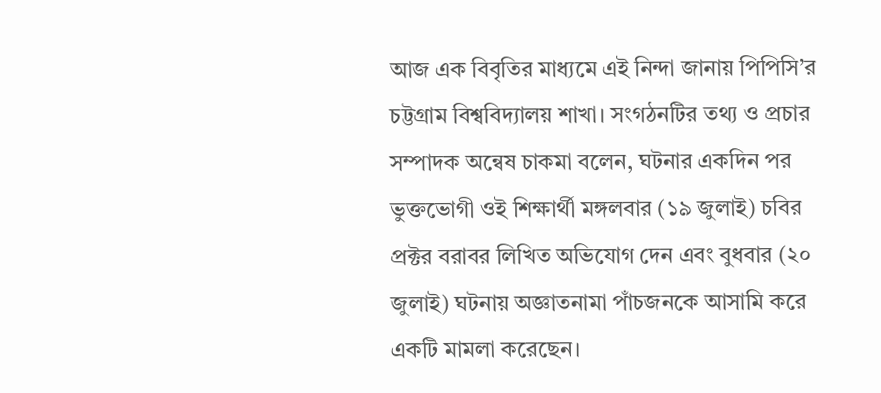আজ এক বিবৃতির মাধ্যমে এই নিন্দা জানায় পিপিসি’র চট্টগ্রাম বিশ্ববিদ্যালয় শাখা। সংগঠনটির তথ্য ও প্রচার সম্পাদক অন্বেষ চাকমা বলেন, ঘটনার একদিন পর ভুক্তভোগী ওই শিক্ষার্থী মঙ্গলবার (১৯ জুলাই) চবির প্রক্টর বরাবর লিখিত অভিযোগ দেন এবং বুধবার (২০ জুলাই) ঘটনায় অজ্ঞাতনামা পাঁচজনকে আসামি করে একটি মামলা করেছেন।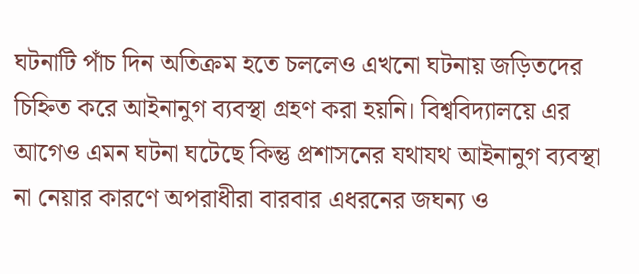ঘটনাটি পাঁচ দিন অতিক্রম হতে চললেও এখনো ঘটনায় জড়িতদের চিহ্নিত করে আইনানুগ ব্যবস্থা গ্রহণ করা হয়নি। বিশ্ববিদ্যালয়ে এর আগেও এমন ঘটনা ঘটেছে কিন্তু প্রশাসনের যথাযথ আইনানুগ ব্যবস্থা না নেয়ার কারণে অপরাধীরা বারবার এধরনের জঘন্য ও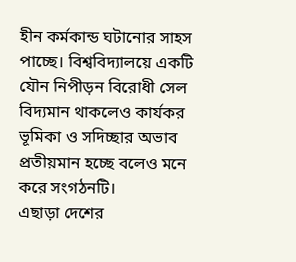হীন কর্মকান্ড ঘটানোর সাহস পাচ্ছে। বিশ্ববিদ্যালয়ে একটি যৌন নিপীড়ন বিরোধী সেল বিদ্যমান থাকলেও কার্যকর ভূমিকা ও সদিচ্ছার অভাব প্রতীয়মান হচ্ছে বলেও মনে করে সংগঠনটি।
এছাড়া দেশের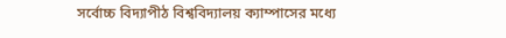সর্বোচ্চ বিদ্যাপীঠ বিশ্ববিদ্যালয় ক্যাম্পাসের মধ্যে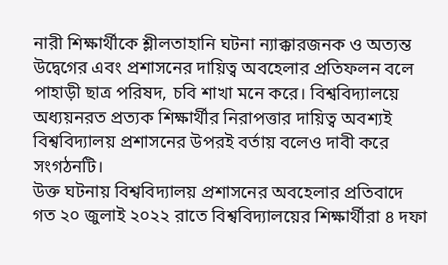নারী শিক্ষার্থীকে শ্লীলতাহানি ঘটনা ন্যাক্কারজনক ও অত্যন্ত উদ্বেগের এবং প্রশাসনের দায়িত্ব অবহেলার প্রতিফলন বলে পাহাড়ী ছাত্র পরিষদ, চবি শাখা মনে করে। বিশ্ববিদ্যালয়ে অধ্যয়নরত প্রত্যক শিক্ষার্থীর নিরাপত্তার দায়িত্ব অবশ্যই বিশ্ববিদ্যালয় প্রশাসনের উপরই বর্তায় বলেও দাবী করে সংগঠনটি।
উক্ত ঘটনায় বিশ্ববিদ্যালয় প্রশাসনের অবহেলার প্রতিবাদে গত ২০ জুলাই ২০২২ রাতে বিশ্ববিদ্যালয়ের শিক্ষার্থীরা ৪ দফা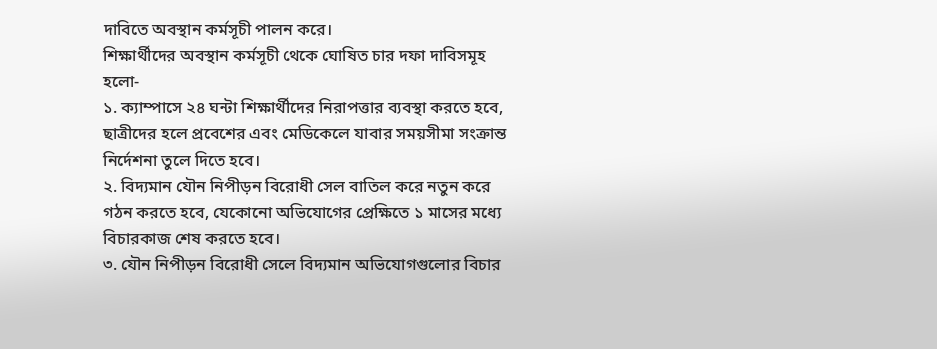দাবিতে অবস্থান কর্মসূচী পালন করে।
শিক্ষার্থীদের অবস্থান কর্মসূচী থেকে ঘোষিত চার দফা দাবিসমূহ হলো-
১. ক্যাম্পাসে ২৪ ঘন্টা শিক্ষার্থীদের নিরাপত্তার ব্যবস্থা করতে হবে, ছাত্রীদের হলে প্রবেশের এবং মেডিকেলে যাবার সময়সীমা সংক্রান্ত নির্দেশনা তুলে দিতে হবে।
২. বিদ্যমান যৌন নিপীড়ন বিরোধী সেল বাতিল করে নতুন করে গঠন করতে হবে, যেকোনো অভিযোগের প্রেক্ষিতে ১ মাসের মধ্যে বিচারকাজ শেষ করতে হবে।
৩. যৌন নিপীড়ন বিরোধী সেলে বিদ্যমান অভিযোগগুলোর বিচার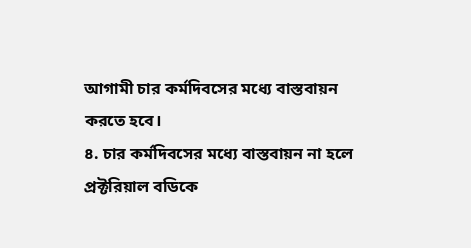আগামী চার কর্মদিবসের মধ্যে বাস্তবায়ন করতে হবে।
৪. চার কর্মদিবসের মধ্যে বাস্তবায়ন না হলে প্রক্টরিয়াল বডিকে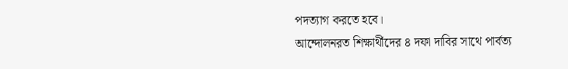পদত্যাগ করতে হবে।
আন্দোলনরত শিক্ষার্থীদের ৪ দফা দাবির সাথে পার্বত্য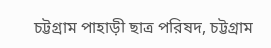চট্টগ্রাম পাহাড়ী ছাত্র পরিষদ, চট্টগ্রাম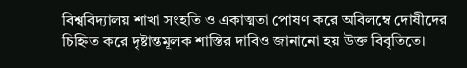বিশ্ববিদ্যালয় শাখা সংহতি ও একাত্মতা পোষণ করে অবিলম্বে দোষীদের চিহ্নিত করে দৃষ্টান্তমূলক শাস্তির দাবিও জানানো হয় উক্ত বিবৃতিতে।